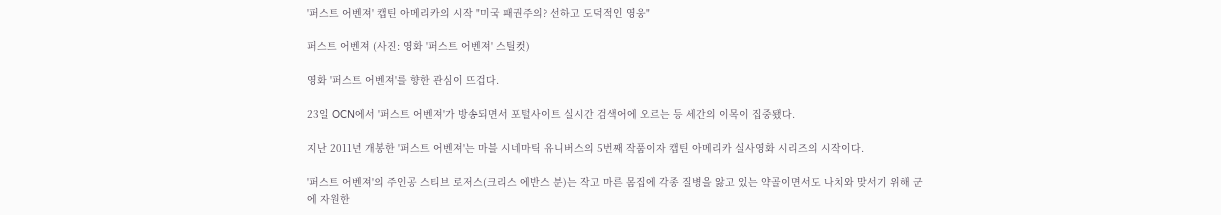'퍼스트 어벤져' 캡틴 아메리카의 시작 "미국 패권주의? 선하고 도덕적인 영웅"

퍼스트 어벤져 (사진: 영화 '퍼스트 어벤져' 스틸컷)

영화 '퍼스트 어벤져'를 향한 관심이 뜨겁다.

23일 OCN에서 '퍼스트 어벤져'가 방송되면서 포털사이트 실시간 검색어에 오르는 등 세간의 이목이 집중됐다.

지난 2011년 개봉한 '퍼스트 어벤져'는 마블 시네마틱 유니버스의 5번째 작품이자 캡틴 아메리카 실사영화 시리즈의 시작이다.

'퍼스트 어벤져'의 주인공 스티브 로저스(크리스 에반스 분)는 작고 마른 몸집에 각종 질병을 앓고 있는 약골이면서도 나치와 맞서기 위해 군에 자원한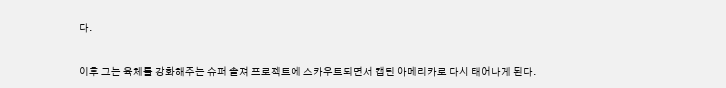다.

이후 그는 육체를 강화해주는 슈퍼 솔져 프로젝트에 스카우트되면서 캡틴 아메리카로 다시 태어나게 된다.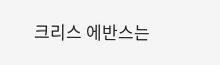크리스 에반스는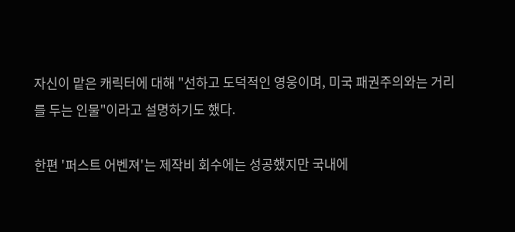자신이 맡은 캐릭터에 대해 "선하고 도덕적인 영웅이며, 미국 패권주의와는 거리를 두는 인물"이라고 설명하기도 했다.

한편 '퍼스트 어벤져'는 제작비 회수에는 성공했지만 국내에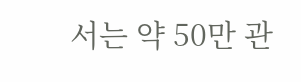서는 약 50만 관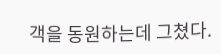객을 동원하는데 그쳤다.